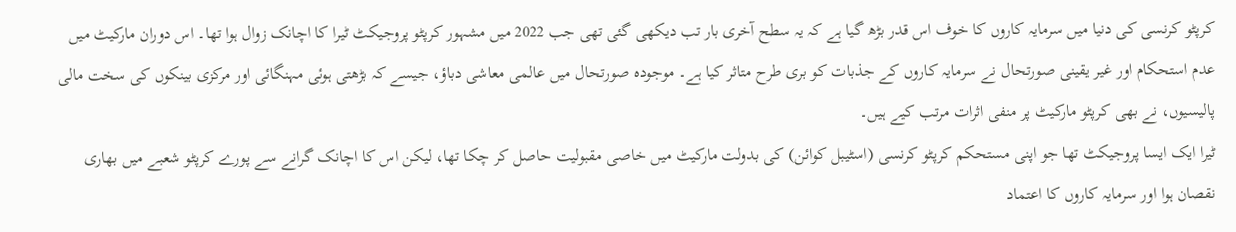کرپٹو کرنسی کی دنیا میں سرمایہ کاروں کا خوف اس قدر بڑھ گیا ہے کہ یہ سطح آخری بار تب دیکھی گئی تھی جب 2022 میں مشہور کرپٹو پروجیکٹ ٹیرا کا اچانک زوال ہوا تھا۔ اس دوران مارکیٹ میں عدم استحکام اور غیر یقینی صورتحال نے سرمایہ کاروں کے جذبات کو بری طرح متاثر کیا ہے۔ موجودہ صورتحال میں عالمی معاشی دباؤ، جیسے کہ بڑھتی ہوئی مہنگائی اور مرکزی بینکوں کی سخت مالی پالیسیوں، نے بھی کرپٹو مارکیٹ پر منفی اثرات مرتب کیے ہیں۔
ٹیرا ایک ایسا پروجیکٹ تھا جو اپنی مستحکم کرپٹو کرنسی (اسٹیبل کوائن) کی بدولت مارکیٹ میں خاصی مقبولیت حاصل کر چکا تھا، لیکن اس کا اچانک گرانے سے پورے کرپٹو شعبے میں بھاری نقصان ہوا اور سرمایہ کاروں کا اعتماد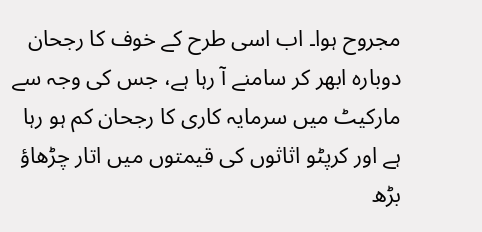مجروح ہوا۔ اب اسی طرح کے خوف کا رجحان دوبارہ ابھر کر سامنے آ رہا ہے، جس کی وجہ سے مارکیٹ میں سرمایہ کاری کا رجحان کم ہو رہا ہے اور کرپٹو اثاثوں کی قیمتوں میں اتار چڑھاؤ بڑھ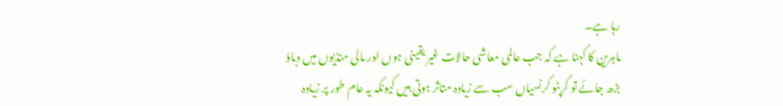رہا ہے۔
ماہرین کا کہنا ہے کہ جب عالمی معاشی حالات غیر یقینی ہوں اور مالی منڈیوں میں دباؤ بڑھ جائے تو کرپٹو کرنسیاں سب سے زیادہ متاثر ہوتی ہیں کیونکہ یہ عام طور پر زیادہ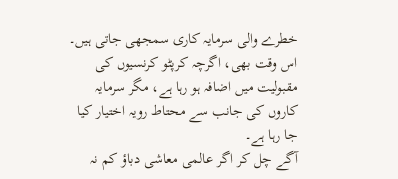خطرے والی سرمایہ کاری سمجھی جاتی ہیں۔ اس وقت بھی، اگرچہ کرپٹو کرنسیوں کی مقبولیت میں اضافہ ہو رہا ہے، مگر سرمایہ کاروں کی جانب سے محتاط رویہ اختیار کیا جا رہا ہے۔
آگے چل کر اگر عالمی معاشی دباؤ کم نہ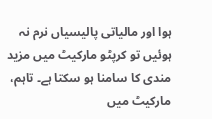ہوا اور مالیاتی پالیسیاں نرم نہ ہوئیں تو کرپٹو مارکیٹ میں مزید مندی کا سامنا ہو سکتا ہے۔ تاہم، مارکیٹ میں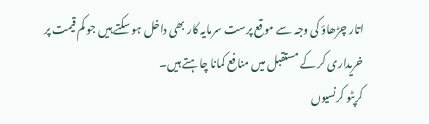اتار چڑھاؤ کی وجہ سے موقع پرست سرمایہ کار بھی داخل ہو سکتے ہیں جو کم قیمت پر خریداری کر کے مستقبل میں منافع کمانا چاہتے ہیں۔
کرپٹو کرنسیوں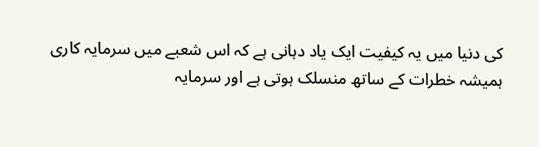کی دنیا میں یہ کیفیت ایک یاد دہانی ہے کہ اس شعبے میں سرمایہ کاری ہمیشہ خطرات کے ساتھ منسلک ہوتی ہے اور سرمایہ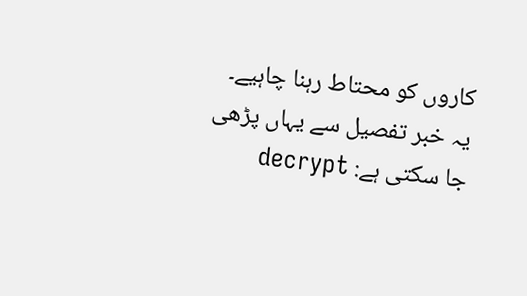کاروں کو محتاط رہنا چاہیے۔
یہ خبر تفصیل سے یہاں پڑھی جا سکتی ہے: decrypt